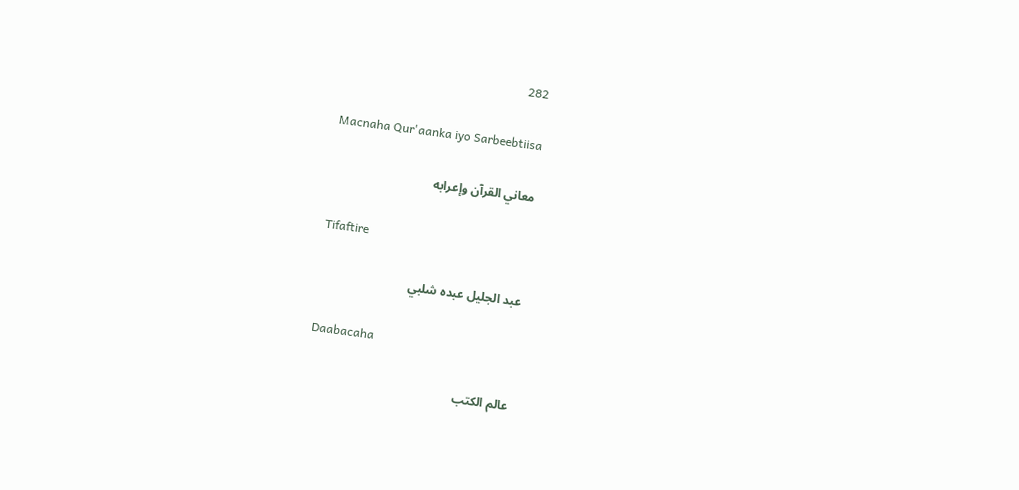282

Macnaha Qur'aanka iyo Sarbeebtiisa

معاني القرآن وإعرابه

Tifaftire

عبد الجليل عبده شلبي

Daabacaha

عالم الكتب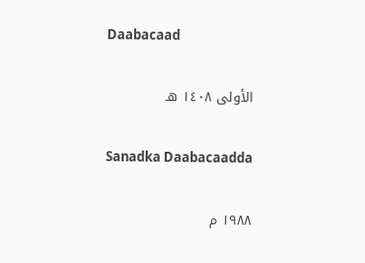Daabacaad

الأولى ١٤٠٨ هـ

Sanadka Daabacaadda

١٩٨٨ م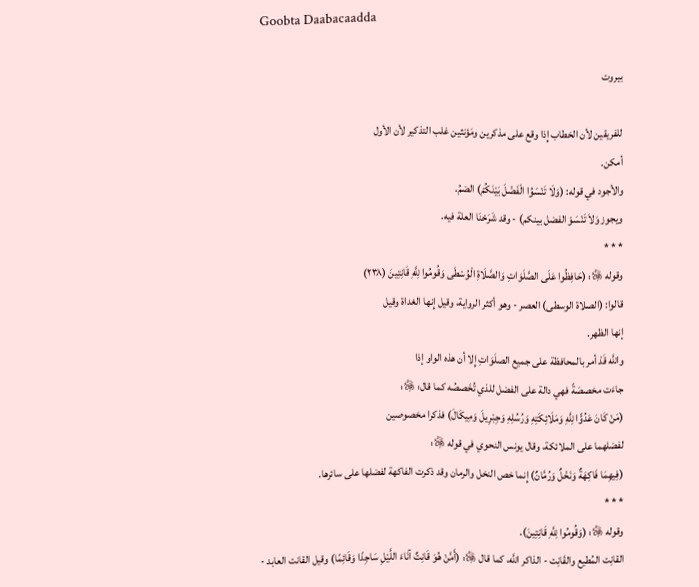Goobta Daabacaadda

بيروت

للفريقين لأن الخطاب إِذا وقع على مذكرين ومَؤنثين غلب التذكير لأن الأول
أمكن.
والأجود في قوله: (وَلَا تَنْسَوُا الْفَضْلَ بَيْنَكُمْ) الضمُ.
ويجوز وَلاَ تَنْسَوْ الفضل بينكم) - وقد شَرَحْنَا العلة فيه.
* * *
وقوله ﷿: (حَافِظُوا عَلَى الصَّلَوَاتِ وَالصَّلَاةِ الْوُسْطَى وَقُومُوا لِلَّهِ قَانِتِينَ (٢٣٨)
قالوا: (الصلاة الوسطى) العصر - وهو أكثر الرواية، وقيل إِنها الغداة وقيل
إنها الظهر.
واللَّه قَدْ أمر بالمحافظة على جميع الصلَوَاتِ إِلا أن هذه الواو إذا
جاءَت مخصصَةً فهي دالة على الفضل للذي تُخَصصُه كما قال: ﷿:
(مَنْ كَانَ عَدُوًّا لِلَّهِ وَمَلَائِكَتِهِ وَرُسُلِهِ وَجِبْرِيلَ وَمِيكَالَ) فذكرا مخصوصين
لفضلهما على الملائكة، وقال يونس النحوي في قوله ﷿:
(فِيهِمَا فَاكِهَةٌ وَنَخْلٌ وَرُمَّانٌ) إِنما خص النخل والرمان وقد ذكرت الفاكهة لفضلها على سائرها.
* * *
وقوله ﷿: (وَقُومُوا لِلَّهِ قَانِتِينَ).
القانِت المُطيع والقَانِت - الذاكر اللَّه، كما قال ﷿: (أَمَّنْ هُوَ قَانِتٌ آنَاءَ اللَّيْلِ سَاجِدًا وَقَائِمًا) وقيل القانت العابد -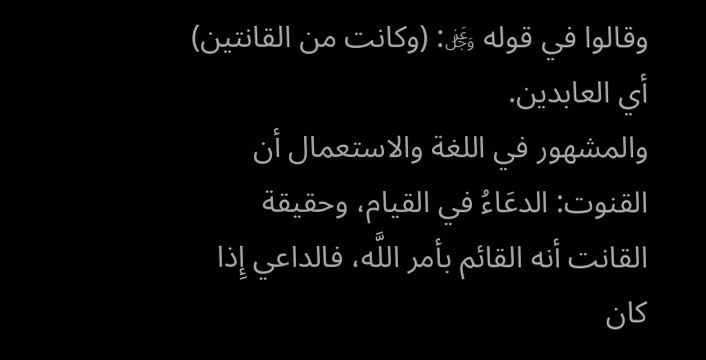وقالوا في قوله ﷿: (وكانت من القانتين) أي العابدين.
والمشهور في اللغة والاستعمال أن القنوت: الدعَاءُ في القيام، وحقيقة
القانت أنه القائم بأمر اللَّه، فالداعي إِذا كان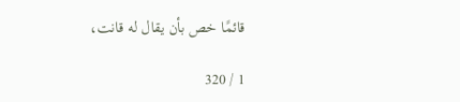قائمًا خص بأن يقال له قانت،

1 / 320